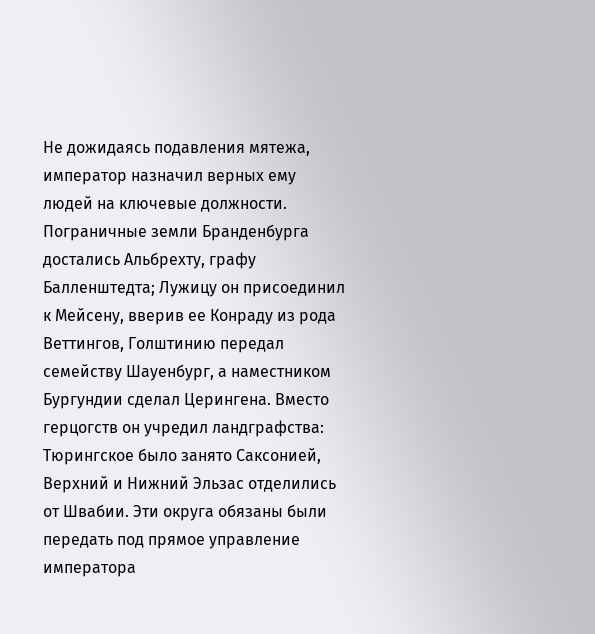Не дожидаясь подавления мятежа, император назначил верных ему людей на ключевые должности. Пограничные земли Бранденбурга достались Альбрехту, графу Балленштедта; Лужицу он присоединил к Мейсену, вверив ее Конраду из рода Веттингов, Голштинию передал семейству Шауенбург, а наместником Бургундии сделал Церингена. Вместо герцогств он учредил ландграфства: Тюрингское было занято Саксонией, Верхний и Нижний Эльзас отделились от Швабии. Эти округа обязаны были передать под прямое управление императора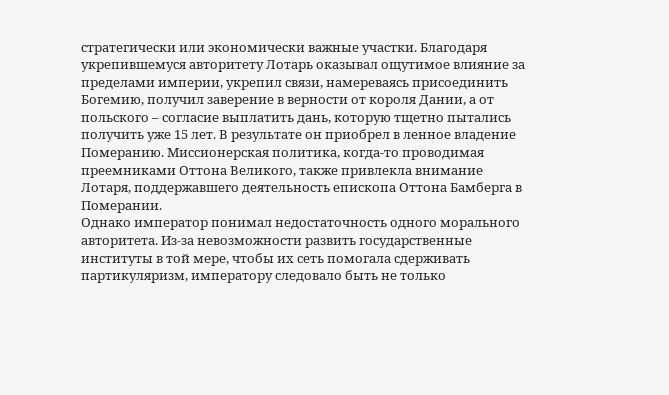стратегически или экономически важные участки. Благодаря укрепившемуся авторитету Лотарь оказывал ощутимое влияние за пределами империи, укрепил связи, намереваясь присоединить Богемию, получил заверение в верности от короля Дании, а от польского – согласие выплатить дань, которую тщетно пытались получить уже 15 лет. В результате он приобрел в ленное владение Померанию. Миссионерская политика, когда-то проводимая преемниками Оттона Великого, также привлекла внимание Лотаря, поддержавшего деятельность епископа Оттона Бамберга в Померании.
Однако император понимал недостаточность одного морального авторитета. Из-за невозможности развить государственные институты в той мере, чтобы их сеть помогала сдерживать партикуляризм, императору следовало быть не только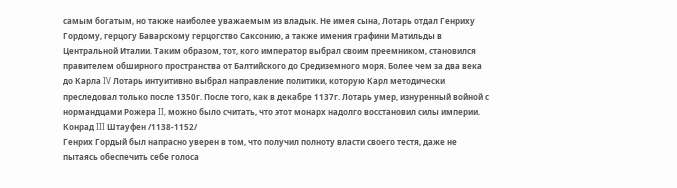самым богатым, но также наиболее уважаемым из владык. Не имея сына, Лотарь отдал Генриху Гордому, герцогу Баварскому герцогство Саксонию, а также имения графини Матильды в Центральной Италии. Таким образом, тот, кого император выбрал своим преемником, становился правителем обширного пространства от Балтийского до Средиземного моря. Более чем за два века до Карла IV Лотарь интуитивно выбрал направление политики, которую Карл методически преследовал только после 1350г. После того, как в декабре 1137г. Лотарь умер, изнуренный войной с нормандцами Рожера II, можно было считать, что этот монарх надолго восстановил силы империи.
Конрад III Штауфен /1138-1152/
Генрих Гордый был напрасно уверен в том, что получил полноту власти своего тестя, даже не пытаясь обеспечить себе голоса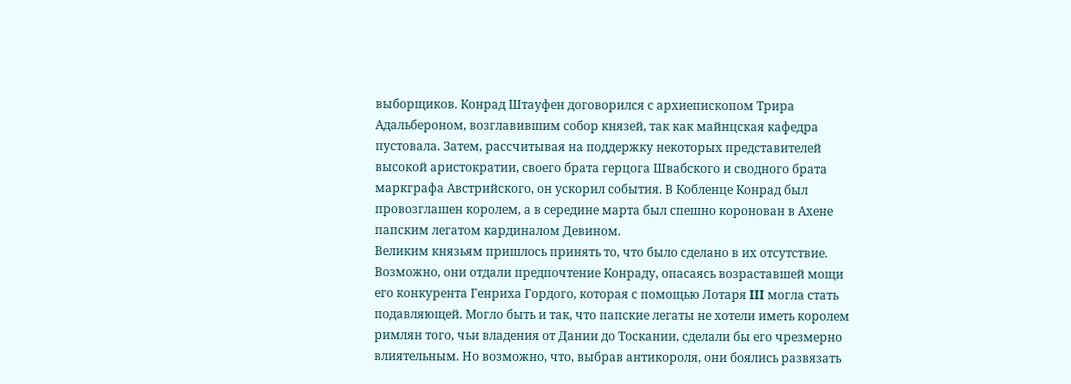выборщиков. Конрад Штауфен договорился с архиепископом Трира Адальбероном, возглавившим собор князей, так как майнцская кафедра пустовала. Затем, рассчитывая на поддержку некоторых представителей высокой аристократии, своего брата герцога Швабского и сводного брата маркграфа Австрийского, он ускорил события. В Кобленце Конрад был провозглашен королем, а в середине марта был спешно коронован в Ахене папским легатом кардиналом Девином.
Великим князьям пришлось принять то, что было сделано в их отсутствие. Возможно, они отдали предпочтение Конраду, опасаясь возраставшей мощи его конкурента Генриха Гордого, которая с помощью Лотаря III могла стать подавляющей. Могло быть и так, что папские легаты не хотели иметь королем римлян того, чьи владения от Дании до Тоскании, сделали бы его чрезмерно влиятельным. Но возможно, что, выбрав антикороля, они боялись развязать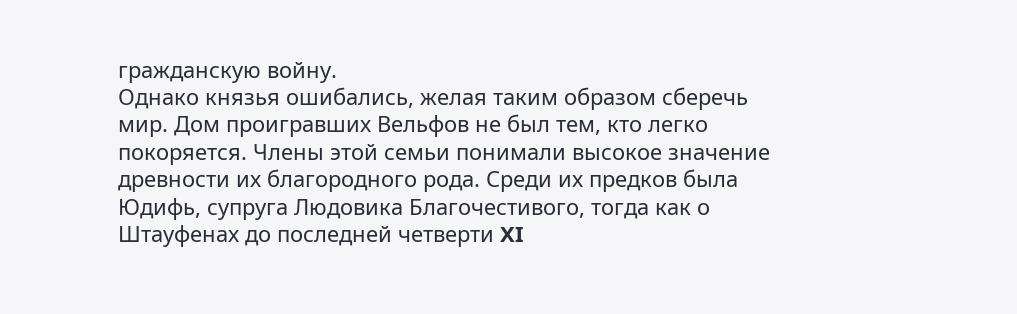гражданскую войну.
Однако князья ошибались, желая таким образом сберечь мир. Дом проигравших Вельфов не был тем, кто легко покоряется. Члены этой семьи понимали высокое значение древности их благородного рода. Среди их предков была Юдифь, супруга Людовика Благочестивого, тогда как о Штауфенах до последней четверти XI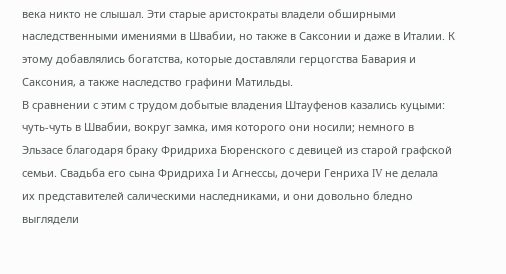века никто не слышал. Эти старые аристократы владели обширными наследственными имениями в Швабии, но также в Саксонии и даже в Италии. К этому добавлялись богатства, которые доставляли герцогства Бавария и Саксония, а также наследство графини Матильды.
В сравнении с этим с трудом добытые владения Штауфенов казались куцыми: чуть-чуть в Швабии, вокруг замка, имя которого они носили; немного в Эльзасе благодаря браку Фридриха Бюренского с девицей из старой графской семьи. Свадьба его сына Фридриха I и Агнессы, дочери Генриха IV не делала их представителей салическими наследниками, и они довольно бледно выглядели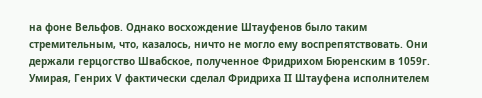на фоне Вельфов. Однако восхождение Штауфенов было таким стремительным, что, казалось, ничто не могло ему воспрепятствовать. Они держали герцогство Швабское, полученное Фридрихом Бюренским в 1059г. Умирая, Генрих V фактически сделал Фридриха II Штауфена исполнителем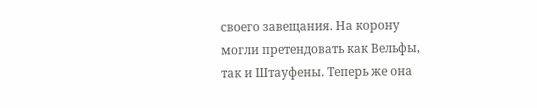своего завещания. На корону могли претендовать как Вельфы, так и Штауфены. Теперь же она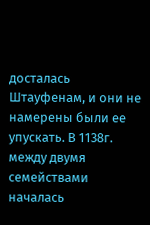досталась Штауфенам, и они не намерены были ее упускать. В 1138г. между двумя семействами началась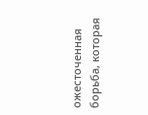ожесточенная борьба, которая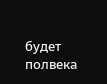будет полвека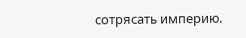сотрясать империю.